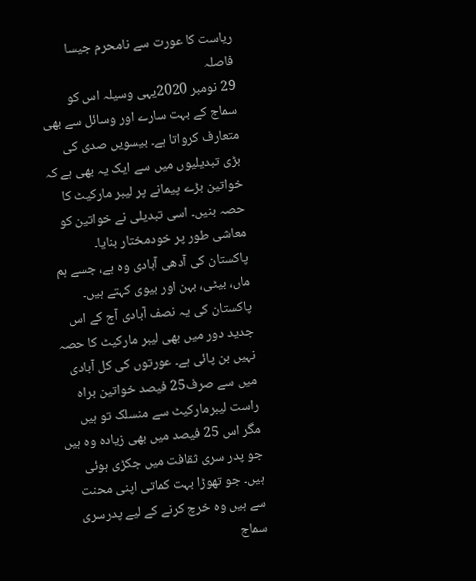ریاست کا عورت سے نامحرم جیسا فاصلہ
29 نومبر 2020یہی وسیلہ اس کو سماج کے بہت سارے اور وسائل سے بھی متعارف کرواتا ہے۔ بیسویں صدی کی بڑی تبدیلیوں میں سے ایک یہ بھی ہے کہ خواتین بڑے پیمانے پر لیبر مارکیٹ کا حصہ بنیں۔ اسی تبدیلی نے خواتین کو معاشی طور پر خودمختار بنایا۔
پاکستان کی آدھی آبادی وہ ہے، جسے ہم ماں، بیٹی، بہن اور بیوی کہتے ہیں۔ پاکستان کی یہ نصف آبادی آج کے اس جدید دور میں بھی لیبر مارکیٹ کا حصہ نہیں بن پائی ہے۔ عورتوں کی کل آبادی میں سے صرف25 فیصد خواتین براہ راست لیبرمارکیٹ سے منسلک تو ہیں مگر اس 25 فیصد میں بھی زیادہ وہ ہیں جو پدر سری ثقافت میں جکڑی ہوئی ہیں۔ جو تھوڑا بہت کماتی اپنی محنت سے ہیں وہ خرچ کرنے کے لیے پدرسری سماج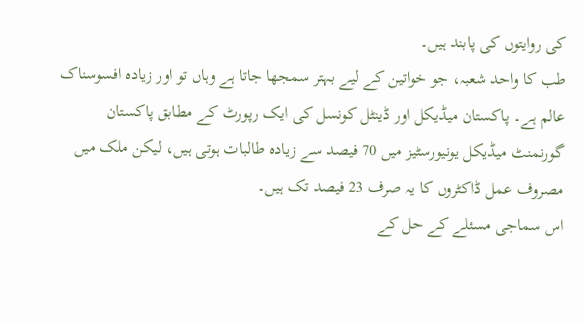کی روایتوں کی پابند ہیں۔
طب کا واحد شعبہ، جو خواتین کے لیے بہتر سمجھا جاتا ہے وہاں تو اور زیادہ افسوسناک عالم ہے۔ پاکستان میڈیکل اور ڈینٹل کونسل کی ایک رپورٹ کے مطابق پاکستان گورنمنٹ میڈیکل یونیورسٹیز میں 70 فیصد سے زیادہ طالبات ہوتی ہیں، لیکن ملک میں مصروف عمل ڈاکٹروں کا یہ صرف 23 فیصد تک ہیں۔
اس سماجی مسئلے کے حل کے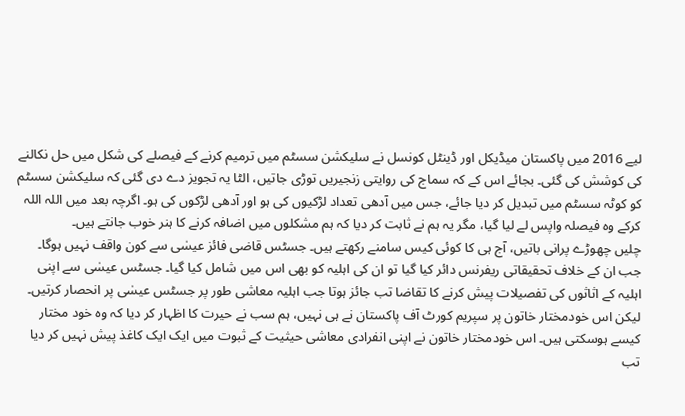لیے 2016 میں پاکستان میڈیکل اور ڈینٹل کونسل نے سلیکشن سسٹم میں ترمیم کرنے کے فیصلے کی شکل میں حل نکالنے کی کوشش کی گئی۔ بجائے اس کے کہ سماج کی روایتی زنجیریں توڑی جاتیں، الٹا یہ تجویز دے دی گئی کہ سلیکشن سسٹم کو کوٹہ سسٹم میں تبدیل کر دیا جائے، جس میں آدھی تعداد لڑکیوں کی ہو اور آدھی لڑکوں کی ہو۔ اگرچہ بعد میں اللہ اللہ کرکے وہ فیصلہ واپس لے لیا گیا، مگر یہ ہم نے ثابت کر دیا کہ ہم مشکلوں میں اضافہ کرنے کا ہنر خوب جانتے ہیں۔
چلیں چھوڑے پرانی باتیں، آج ہی کا کوئی کیس سامنے رکھتے ہیں۔ جسٹس قاضی فائز عیسٰی سے کون واقف نہیں ہوگا۔ جب ان کے خلاف تحقیقاتی ریفرنس دائر کیا گیا تو ان کی اہلیہ کو بھی اس میں شامل کیا گیا۔ جسٹس عیسٰی سے اپنی اہلیہ کے اثاثوں کی تفصیلات پیش کرنے کا تقاضا تب جائز ہوتا جب اہلیہ معاشی طور پر جسٹس عیسٰی پر انحصار کرتیں۔ لیکن اس خودمختار خاتون پر سپریم کورٹ آف پاکستان نے ہی نہیں، ہم سب نے حیرت کا اظہار کر دیا کہ وہ خود مختار کیسے ہوسکتی ہیں۔ اس خودمختار خاتون نے اپنی انفرادی معاشی حیثیت کے ثبوت میں ایک ایک کاغذ پیش نہیں کر دیا تب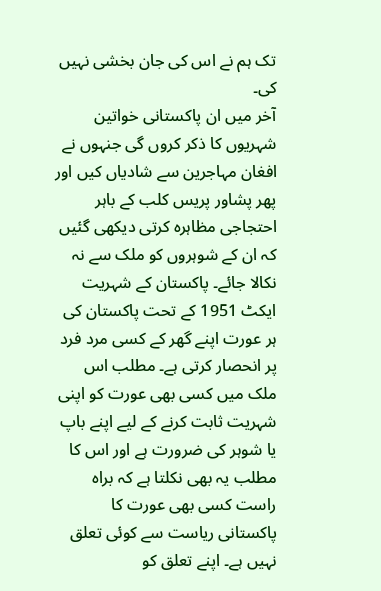تک ہم نے اس کی جان بخشی نہیں کی۔
آخر میں ان پاکستانی خواتین شہریوں کا ذکر کروں گی جنہوں نے افغان مہاجرین سے شادیاں کیں اور پھر پشاور پریس کلب کے باہر احتجاجی مظاہرہ کرتی دیکھی گئیں کہ ان کے شوہروں کو ملک سے نہ نکالا جائے۔ پاکستان کے شہریت ایکٹ 1951 کے تحت پاکستان کی ہر عورت اپنے گھر کے کسی مرد فرد پر انحصار کرتی ہے۔ مطلب اس ملک میں کسی بھی عورت کو اپنی شہریت ثابت کرنے کے لیے اپنے باپ یا شوہر کی ضرورت ہے اور اس کا مطلب یہ بھی نکلتا ہے کہ براہ راست کسی بھی عورت کا پاکستانی ریاست سے کوئی تعلق نہیں ہے۔ اپنے تعلق کو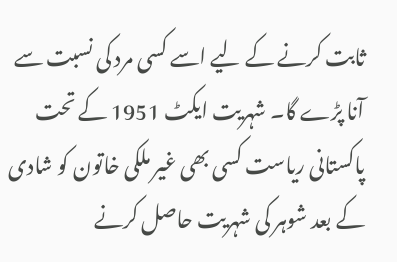ثابت کرنے کے لیے اسے کسی مرد کی نسبت سے آنا پڑے گا۔ شہریت ایکٹ 1951 کے تحت پاکستانی ریاست کسی بھی غیر ملکی خاتون کو شادی کے بعد شوہر کی شہریت حاصل کرنے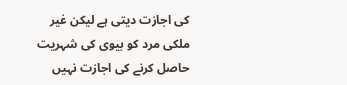کی اجازت دیتی ہے لیکن غیر ملکی مرد کو بیوی کی شہریت حاصل کرنے کی اجازت نہیں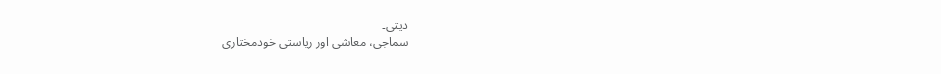دیتی۔
سماجی، معاشی اور ریاستی خودمختاری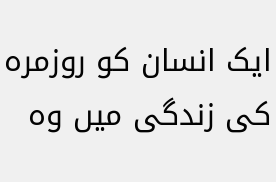ایک انسان کو روزمرہ کی زندگی میں وہ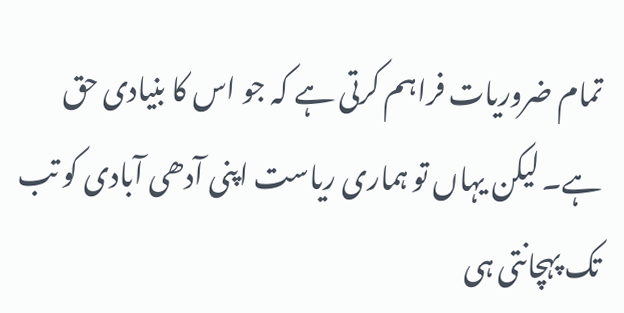تمام ضروریات فراہم کرتی ہے کہ جو اس کا بنیادی حق ہے۔ لیکن یہاں تو ہماری ریاست اپنی آدھی آبادی کو تب تک پہچانتی ہی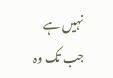نہیں ہے جب تک وہ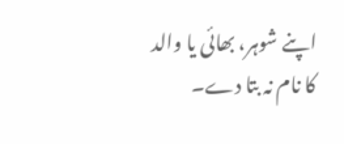اپنے شوہر، بھائی یا والد کا نام نہ بتا دے۔